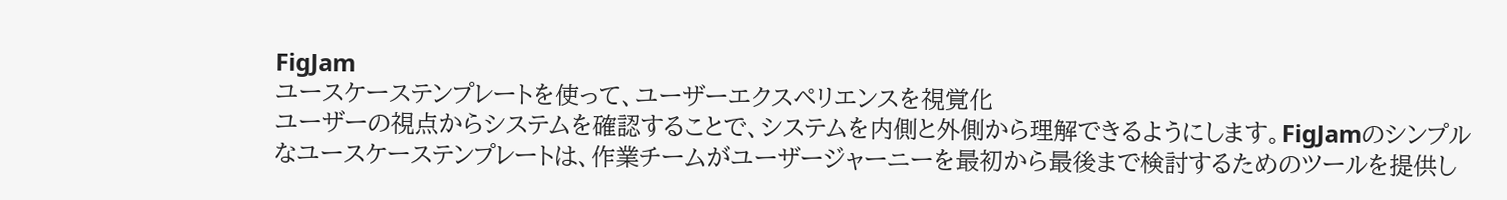FigJam
ユースケーステンプレートを使って、ユーザーエクスペリエンスを視覚化
ユーザーの視点からシステムを確認することで、システムを内側と外側から理解できるようにします。FigJamのシンプルなユースケーステンプレートは、作業チームがユーザージャーニーを最初から最後まで検討するためのツールを提供し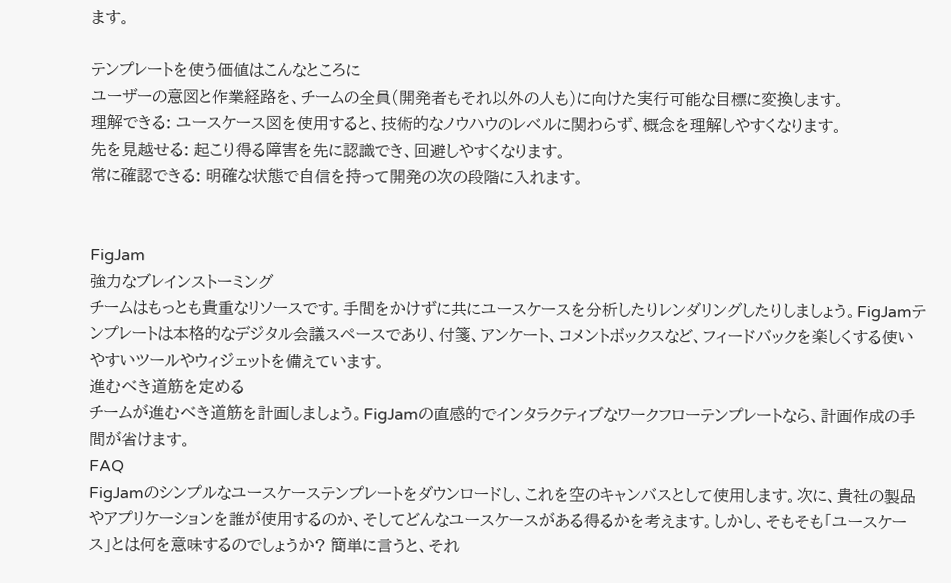ます。

テンプレートを使う価値はこんなところに
ユーザーの意図と作業経路を、チームの全員(開発者もそれ以外の人も)に向けた実行可能な目標に変換します。
理解できる: ユースケース図を使用すると、技術的なノウハウのレベルに関わらず、概念を理解しやすくなります。
先を見越せる: 起こり得る障害を先に認識でき、回避しやすくなります。
常に確認できる: 明確な状態で自信を持って開発の次の段階に入れます。


FigJam
強力なブレインストーミング
チームはもっとも貴重なリソースです。手間をかけずに共にユースケースを分析したりレンダリングしたりしましょう。FigJamテンプレートは本格的なデジタル会議スペースであり、付箋、アンケート、コメントボックスなど、フィードバックを楽しくする使いやすいツールやウィジェットを備えています。
進むべき道筋を定める
チームが進むべき道筋を計画しましょう。FigJamの直感的でインタラクティブなワークフローテンプレートなら、計画作成の手間が省けます。
FAQ
FigJamのシンプルなユースケーステンプレートをダウンロードし、これを空のキャンバスとして使用します。次に、貴社の製品やアプリケーションを誰が使用するのか、そしてどんなユースケースがある得るかを考えます。しかし、そもそも「ユースケース」とは何を意味するのでしょうか? 簡単に言うと、それ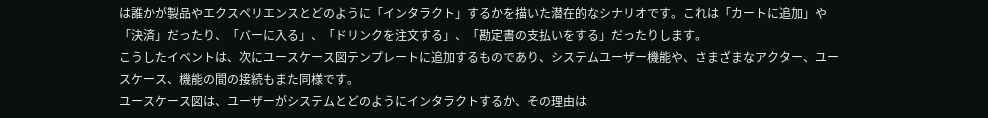は誰かが製品やエクスペリエンスとどのように「インタラクト」するかを描いた潜在的なシナリオです。これは「カートに追加」や「決済」だったり、「バーに入る」、「ドリンクを注文する」、「勘定書の支払いをする」だったりします。
こうしたイベントは、次にユースケース図テンプレートに追加するものであり、システムユーザー機能や、さまざまなアクター、ユースケース、機能の間の接続もまた同様です。
ユースケース図は、ユーザーがシステムとどのようにインタラクトするか、その理由は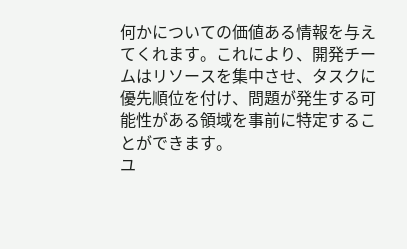何かについての価値ある情報を与えてくれます。これにより、開発チームはリソースを集中させ、タスクに優先順位を付け、問題が発生する可能性がある領域を事前に特定することができます。
ユ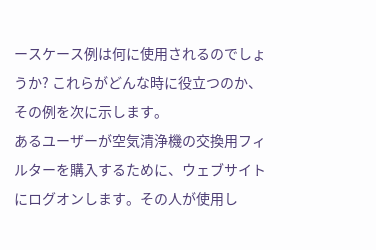ースケース例は何に使用されるのでしょうか? これらがどんな時に役立つのか、その例を次に示します。
あるユーザーが空気清浄機の交換用フィルターを購入するために、ウェブサイトにログオンします。その人が使用し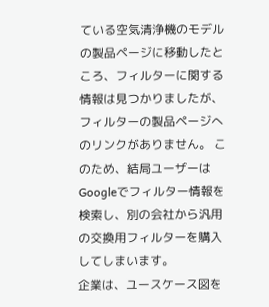ている空気清浄機のモデルの製品ページに移動したところ、フィルターに関する情報は見つかりましたが、フィルターの製品ページへのリンクがありません。 このため、結局ユーザーはGoogleでフィルター情報を検索し、別の会社から汎用の交換用フィルターを購入してしまいます。
企業は、ユースケース図を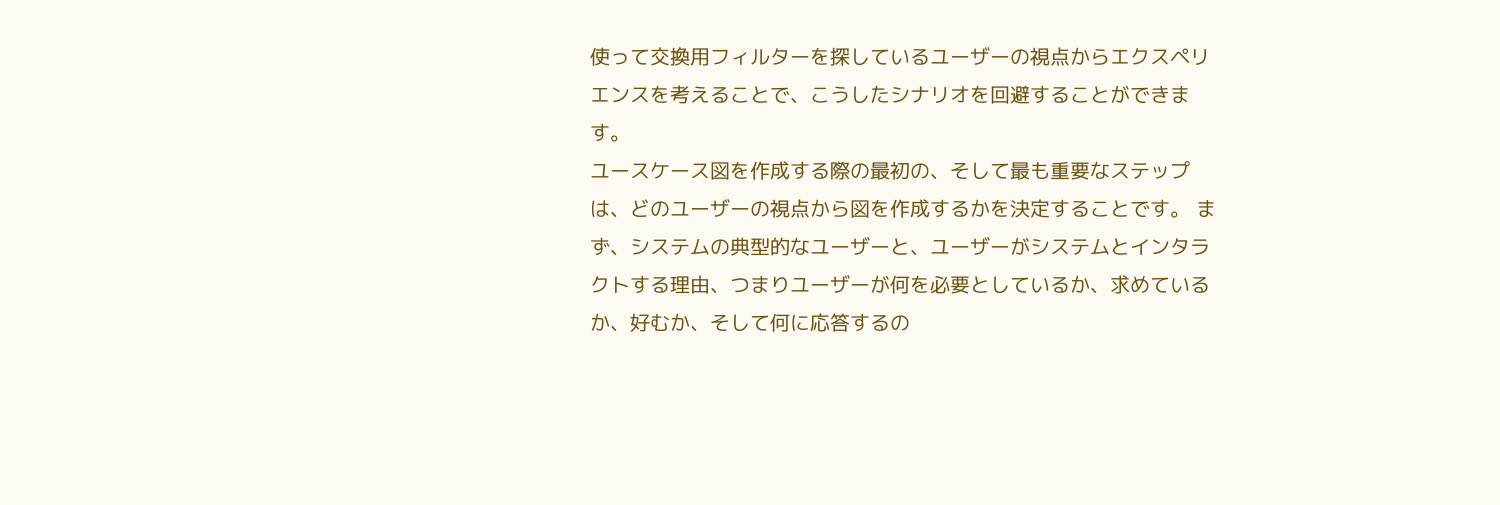使って交換用フィルターを探しているユーザーの視点からエクスペリエンスを考えることで、こうしたシナリオを回避することができます。
ユースケース図を作成する際の最初の、そして最も重要なステップは、どのユーザーの視点から図を作成するかを決定することです。 まず、システムの典型的なユーザーと、ユーザーがシステムとインタラクトする理由、つまりユーザーが何を必要としているか、求めているか、好むか、そして何に応答するの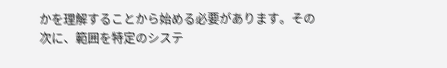かを理解することから始める必要があります。その次に、範囲を特定のシステ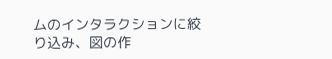ムのインタラクションに絞り込み、図の作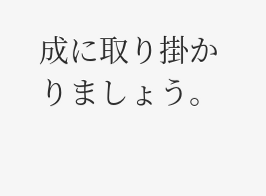成に取り掛かりましょう。